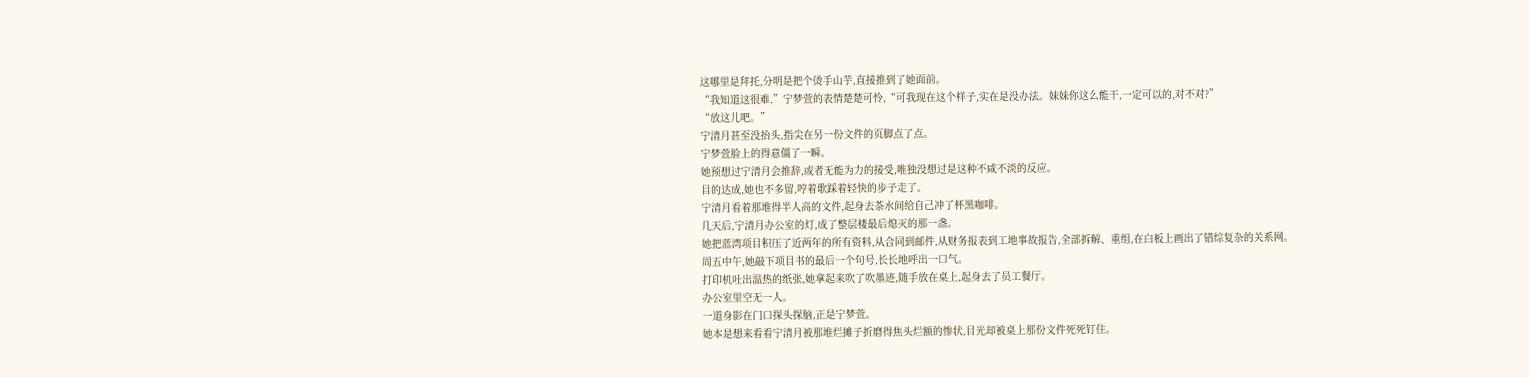这哪里是拜托,分明是把个烫手山芋,直接推到了她面前。
“我知道这很难,”宁梦萱的表情楚楚可怜,“可我现在这个样子,实在是没办法。妹妹你这么能干,一定可以的,对不对?”
“放这儿吧。”
宁清月甚至没抬头,指尖在另一份文件的页脚点了点。
宁梦萱脸上的得意僵了一瞬。
她预想过宁清月会推辞,或者无能为力的接受,唯独没想过是这种不咸不淡的反应。
目的达成,她也不多留,哼着歌踩着轻快的步子走了。
宁清月看着那堆得半人高的文件,起身去茶水间给自己冲了杯黑咖啡。
几天后,宁清月办公室的灯,成了整层楼最后熄灭的那一盏。
她把蓝湾项目积压了近两年的所有资料,从合同到邮件,从财务报表到工地事故报告,全部拆解、重组,在白板上画出了错综复杂的关系网。
周五中午,她敲下项目书的最后一个句号,长长地呼出一口气。
打印机吐出温热的纸张,她拿起来吹了吹墨迹,随手放在桌上,起身去了员工餐厅。
办公室里空无一人。
一道身影在门口探头探脑,正是宁梦萱。
她本是想来看看宁清月被那堆烂摊子折磨得焦头烂额的惨状,目光却被桌上那份文件死死钉住。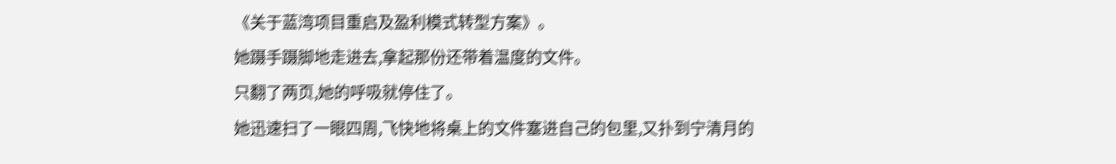《关于蓝湾项目重启及盈利模式转型方案》。
她蹑手蹑脚地走进去,拿起那份还带着温度的文件。
只翻了两页,她的呼吸就停住了。
她迅速扫了一眼四周,飞快地将桌上的文件塞进自己的包里,又扑到宁清月的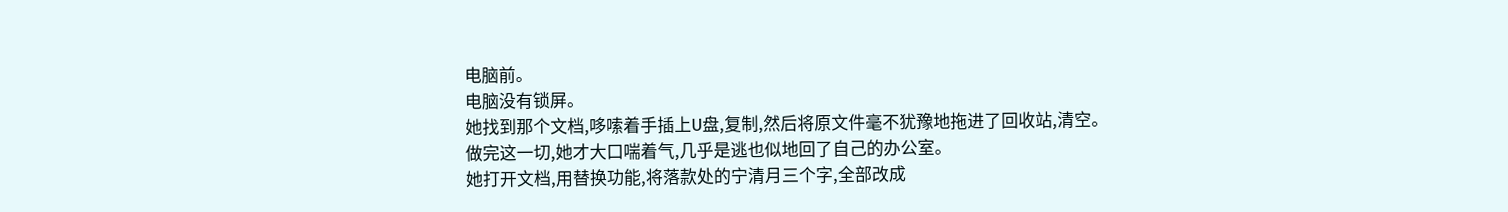电脑前。
电脑没有锁屏。
她找到那个文档,哆嗦着手插上U盘,复制,然后将原文件毫不犹豫地拖进了回收站,清空。
做完这一切,她才大口喘着气,几乎是逃也似地回了自己的办公室。
她打开文档,用替换功能,将落款处的宁清月三个字,全部改成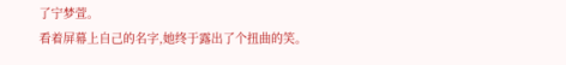了宁梦萱。
看着屏幕上自己的名字,她终于露出了个扭曲的笑。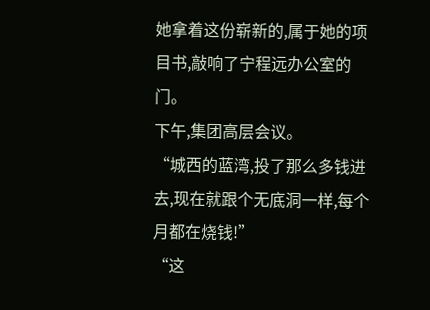她拿着这份崭新的,属于她的项目书,敲响了宁程远办公室的门。
下午,集团高层会议。
“城西的蓝湾,投了那么多钱进去,现在就跟个无底洞一样,每个月都在烧钱!”
“这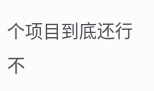个项目到底还行不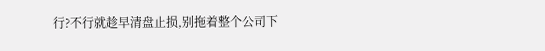行?不行就趁早清盘止损,别拖着整个公司下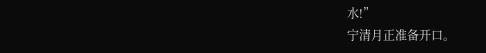水!”
宁清月正准备开口。